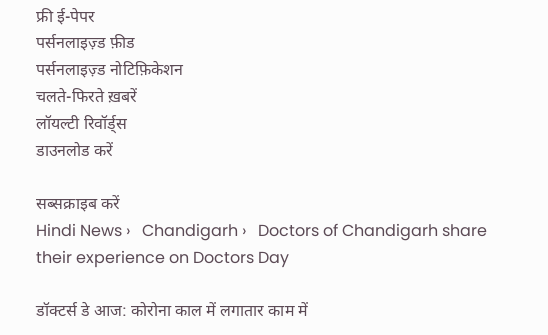फ्री ई-पेपर
पर्सनलाइज़्ड फ़ीड
पर्सनलाइज़्ड नोटिफ़िकेशन
चलते-फिरते ख़बरें
लॉयल्टी रिवॉर्ड्स
डाउनलोड करें

सब्सक्राइब करें
Hindi News ›   Chandigarh ›   Doctors of Chandigarh share their experience on Doctors Day

डॉक्टर्स डे आज: कोरोना काल में लगातार काम में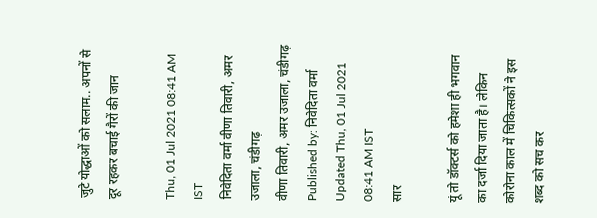जुटे योद्धाओं को सलाम.. अपनों से दूर रहकर बचाई गैरों की जान

Thu, 01 Jul 2021 08:41 AM IST
निवेदिता वर्मा वीणा तिवारी, अमर उजाला, चंडीगढ़
वीणा तिवारी, अमर उजाला, चंडीगढ़  Published by: निवेदिता वर्मा Updated Thu, 01 Jul 2021 08:41 AM IST
सार

यूं तो डॉक्टर्स को हमेशा ही भगवान का दर्जा दिया जाता है। लेकिन कोरोना काल में चिकित्सकों ने इस शब्द को सच कर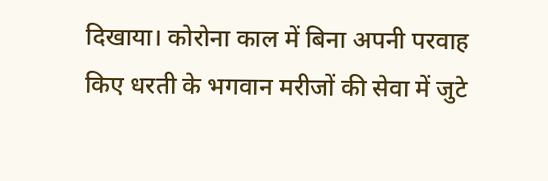दिखाया। कोरोना काल में बिना अपनी परवाह किए धरती के भगवान मरीजों की सेवा में जुटे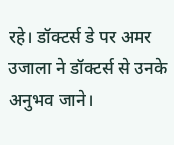रहे। डॉक्टर्स डे पर अमर उजाला ने डॉक्टर्स से उनके अनुभव जाने।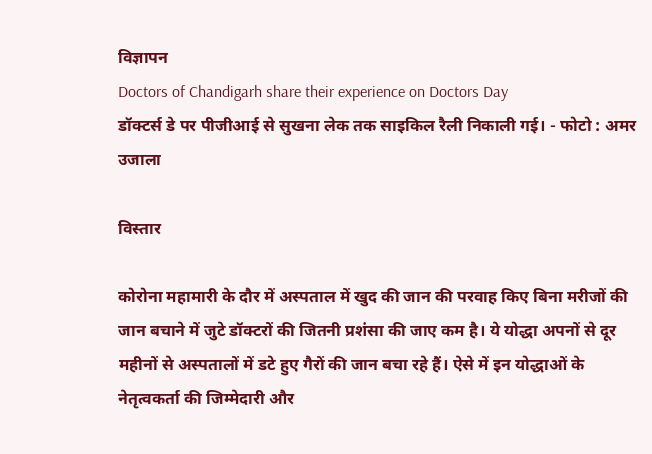विज्ञापन
Doctors of Chandigarh share their experience on Doctors Day
डॉक्टर्स डे पर पीजीआई से सुखना लेक तक साइकिल रैली निकाली गई। - फोटो : अमर उजाला

विस्तार

कोरोना महामारी के दौर में अस्पताल में खुद की जान की परवाह किए बिना मरीजों की जान बचाने में जुटे डॉक्टरों की जितनी प्रशंसा की जाए कम है। ये योद्धा अपनों से दूर महीनों से अस्पतालों में डटे हुए गैरों की जान बचा रहे हैं। ऐसे में इन योद्धाओं के नेतृत्वकर्ता की जिम्मेदारी और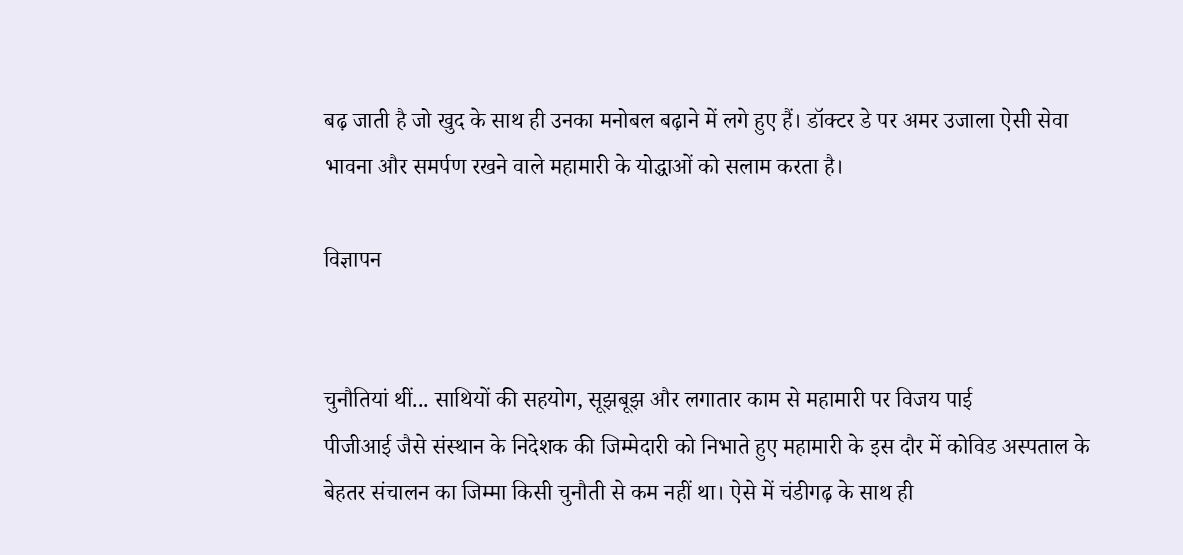बढ़ जाती है जो खुद के साथ ही उनका मनोबल बढ़ाने में लगे हुए हैं। डॉक्टर डे पर अमर उजाला ऐसी सेवा भावना और समर्पण रखने वाले महामारी के योद्धाओं को सलाम करता है।

विज्ञापन


चुनौतियां थीं... साथियों की सहयोग, सूझबूझ और लगातार काम से महामारी पर विजय पाई
पीजीआई जैसे संस्थान के निदेशक की जिम्मेदारी को निभाते हुए महामारी के इस दौर में कोविड अस्पताल के बेहतर संचालन का जिम्मा किसी चुनौती से कम नहीं था। ऐसे में चंडीगढ़ के साथ ही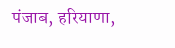पंजाब, हरियाणा,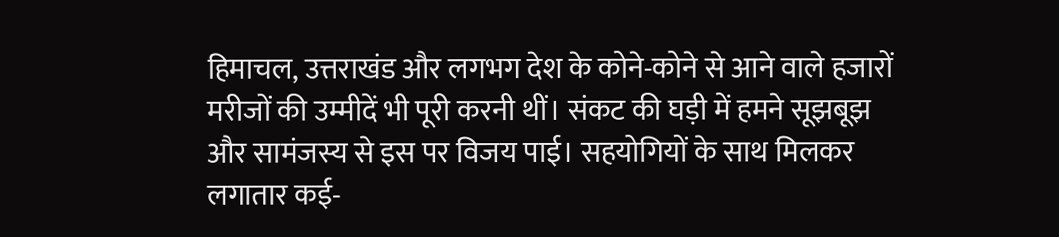हिमाचल, उत्तराखंड और लगभग देश के कोने-कोने से आने वाले हजारों मरीजों की उम्मीदें भी पूरी करनी थीं। संकट की घड़ी में हमने सूझबूझ और सामंजस्य से इस पर विजय पाई। सहयोगियों के साथ मिलकर लगातार कई-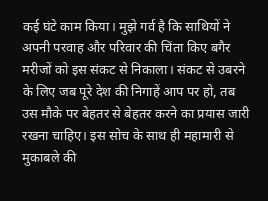कई घंटे काम किया। मुझे गर्व है कि साथियों ने अपनी परवाह और परिवार की चिंता किए बगैर मरीजों को इस संकट से निकाला। संकट से उबरने के लिए जब पूरे देश की निगाहें आप पर हो, तब उस मौके पर बेहतर से बेहतर करने का प्रयास जारी रखना चाहिए। इस सोच के साथ ही महामारी से मुकाबले की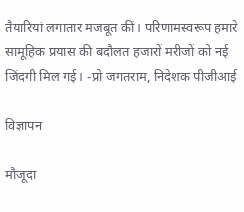तैयारियां लगातार मजबूत कीं। परिणामस्वरूप हमारे सामूहिक प्रयास की बदौलत हजारों मरीजों को नई जिंदगी मिल गई। -प्रो जगतराम, निदेशक पीजीआई

विज्ञापन

मौजूदा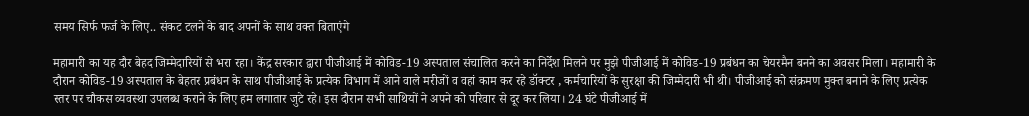समय सिर्फ फर्ज के लिए.. संकट टलने के बाद अपनों के साथ वक्त बिताएंगे

महामारी का यह दौर बेहद जिम्मेदारियों से भरा रहा। केंद्र सरकार द्वारा पीजीआई में कोविड-19 अस्पताल संचालित करने का निर्देश मिलने पर मुझे पीजीआई में कोविड-19 प्रबंधन का चेयरमैन बनने का अवसर मिला। महामारी के दौरान कोविड-19 अस्पताल के बेहतर प्रबंधन के साथ पीजीआई के प्रत्येक विभाग में आने वाले मरीजों व वहां काम कर रहे डॉक्टर , कर्मचारियों के सुरक्षा की जिम्मेदारी भी थी। पीजीआई को संक्रमण मुक्त बनाने के लिए प्रत्येक स्तर पर चौकस व्यवस्था उपलब्ध कराने के लिए हम लगातार जुटे रहे। इस दौरान सभी साथियों ने अपने को परिवार से दूर कर लिया। 24 घंटे पीजीआई में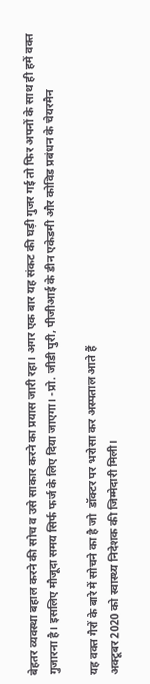बेहतर व्यवस्था बहाल करने की सोच व उसे साकार करने का प्रयास जारी रहा। अगर एक बार यह संकट की घड़ी गुजर गई तो फिर अपनों के साथ ही हमें वक्त गुजारना है। इसलिए मौजूदा समय सिर्फ फर्ज के लिए दिया जाएगा। -प्रो. जीडी पुरी, पीजीआई के डीन एकेडमी और कोविड प्रबंधन के चेयरमैन

यह वक्त गैरों के बारे में सोचने का है जो  डॉक्टर पर भरोसा कर अस्पताल आते हैं
अक्टूबर 2020 को स्वास्थ्य निदेशक की जिम्मेदारी मिली।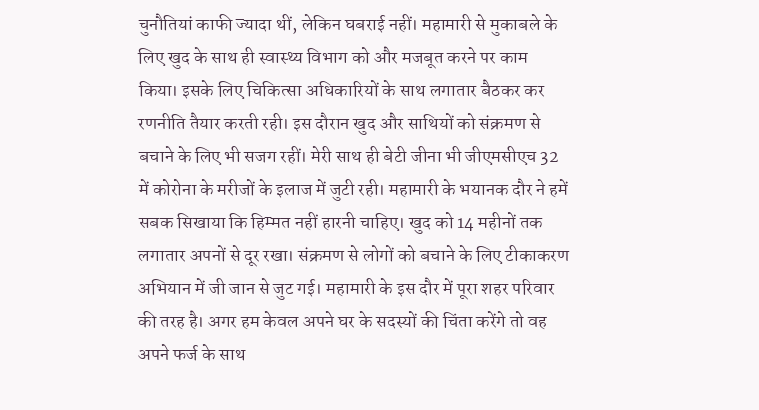चुनौतियां काफी ज्यादा थीं, लेकिन घबराई नहीं। महामारी से मुकाबले के लिए खुद के साथ ही स्वास्थ्य विभाग को और मजबूत करने पर काम किया। इसके लिए चिकित्सा अधिकारियों के साथ लगातार बैठकर कर रणनीति तैयार करती रही। इस दौरान खुद और साथियों को संक्रमण से बचाने के लिए भी सजग रहीं। मेरी साथ ही बेटी जीना भी जीएमसीएच 32 में कोरोना के मरीजों के इलाज में जुटी रही। महामारी के भयानक दौर ने हमें सबक सिखाया कि हिम्मत नहीं हारनी चाहिए। खुद को 14 महीनों तक लगातार अपनों से दूर रखा। संक्रमण से लोगों को बचाने के लिए टीकाकरण अभियान में जी जान से जुट गई। महामारी के इस दौर में पूरा शहर परिवार की तरह है। अगर हम केवल अपने घर के सदस्यों की चिंता करेंगे तो वह अपने फर्ज के साथ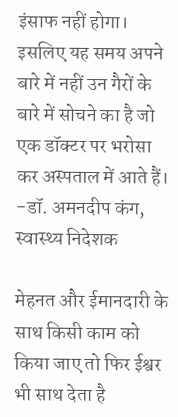इंसाफ नहीं होगा। इसलिए यह समय अपने बारे में नहीं उन गैरों के बारे में सोचने का है जो एक डॉक्टर पर भरोसा कर अस्पताल में आते हैं। -डॉ. अमनदीप कंग, स्वास्थ्य निदेशक

मेहनत और ईमानदारी के साथ किसी काम को किया जाए तो फिर ईश्वर भी साथ देता है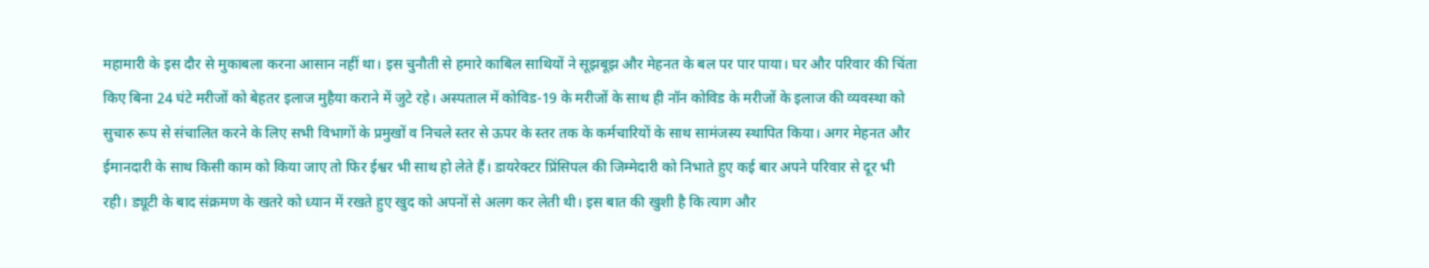महामारी के इस दौर से मुकाबला करना आसान नहीं था। इस चुनौती से हमारे काबिल साथियों ने सूझबूझ और मेहनत के बल पर पार पाया। घर और परिवार की चिंता किए बिना 24 घंटे मरीजों को बेहतर इलाज मुहैया कराने में जुटे रहे। अस्पताल में कोविड-19 के मरीजों के साथ ही नॉन कोविड के मरीजों के इलाज की व्यवस्था को सुचारु रूप से संचालित करने के लिए सभी विभागों के प्रमुखों व निचले स्तर से ऊपर के स्तर तक के कर्मचारियों के साथ सामंजस्य स्थापित किया। अगर मेहनत और ईमानदारी के साथ किसी काम को किया जाए तो फिर ईश्वर भी साथ हो लेते हैं। डायरेक्टर प्रिंसिपल की जिम्मेदारी को निभाते हुए कई बार अपने परिवार से दूर भी रही। ड्यूटी के बाद संक्रमण के खतरे को ध्यान में रखते हुए खुद को अपनों से अलग कर लेती थी। इस बात की खुशी है कि त्याग और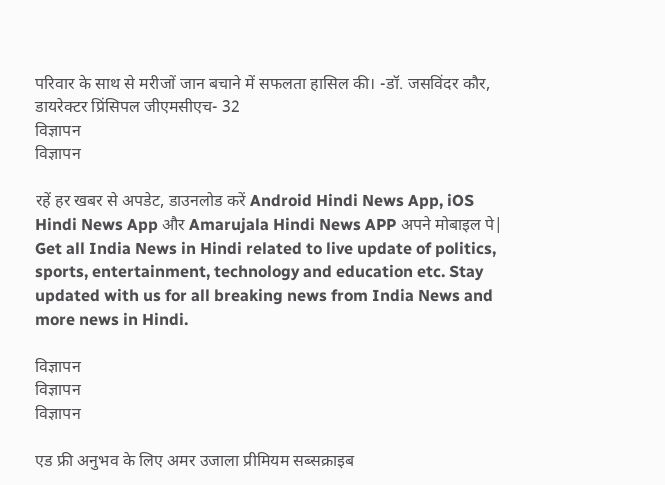परिवार के साथ से मरीजों जान बचाने में सफलता हासिल की। -डॉ. जसविंदर कौर, डायरेक्टर प्रिंसिपल जीएमसीएच- 32
विज्ञापन
विज्ञापन

रहें हर खबर से अपडेट, डाउनलोड करें Android Hindi News App, iOS Hindi News App और Amarujala Hindi News APP अपने मोबाइल पे|
Get all India News in Hindi related to live update of politics, sports, entertainment, technology and education etc. Stay updated with us for all breaking news from India News and more news in Hindi.

विज्ञापन
विज्ञापन
विज्ञापन

एड फ्री अनुभव के लिए अमर उजाला प्रीमियम सब्सक्राइब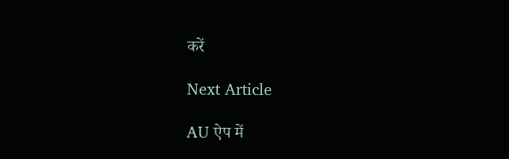करें

Next Article

AU ऐप में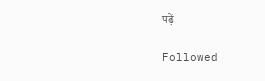पढ़ें

Followed